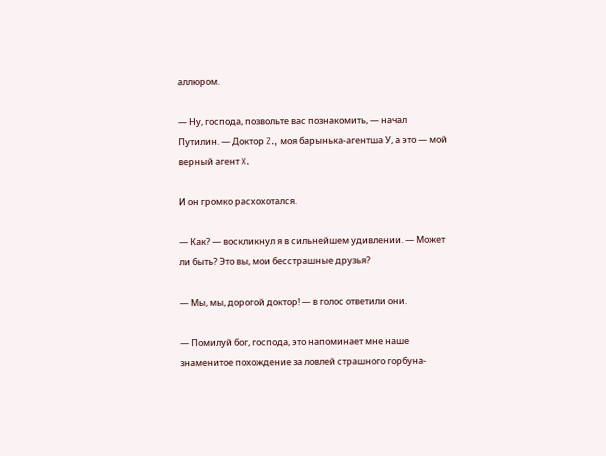аллюром.

— Ну, господа, позвольте вас познакомить, — начал Путилин. — Доктор Z., моя барынька-агентша У, а это — мой верный агент X.

И он громко расхохотался.

— Как? — воскликнул я в сильнейшем удивлении. — Может ли быть? Это вы, мои бесстрашные друзья?

— Мы, мы, дорогой доктор! — в голос ответили они.

— Помилуй бог, господа, это напоминает мне наше знаменитое похождение за ловлей страшного горбуна-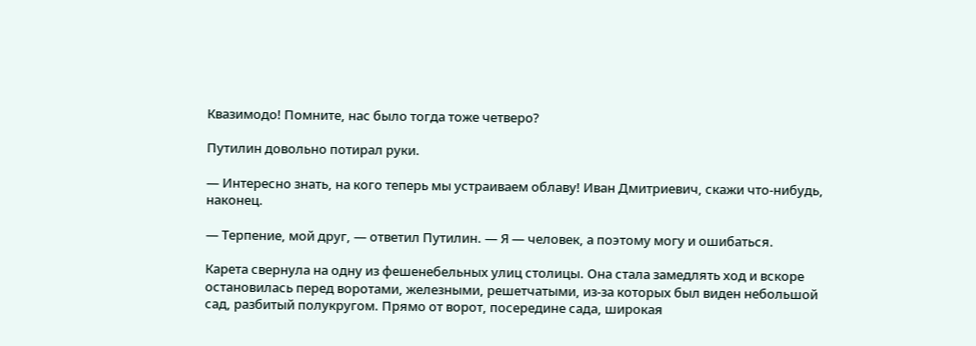Квазимодо! Помните, нас было тогда тоже четверо?

Путилин довольно потирал руки.

— Интересно знать, на кого теперь мы устраиваем облаву! Иван Дмитриевич, скажи что-нибудь, наконец.

— Терпение, мой друг, — ответил Путилин. — Я — человек, а поэтому могу и ошибаться.

Карета свернула на одну из фешенебельных улиц столицы. Она стала замедлять ход и вскоре остановилась перед воротами, железными, решетчатыми, из-за которых был виден небольшой сад, разбитый полукругом. Прямо от ворот, посередине сада, широкая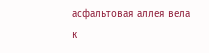асфальтовая аллея вела к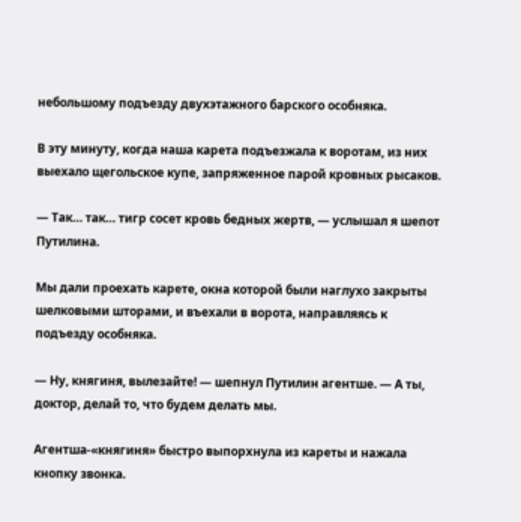небольшому подъезду двухэтажного барского особняка.

В эту минуту, когда наша карета подъезжала к воротам, из них выехало щегольское купе, запряженное парой кровных рысаков.

— Так… так… тигр сосет кровь бедных жертв, — услышал я шепот Путилина.

Мы дали проехать карете, окна которой были наглухо закрыты шелковыми шторами, и въехали в ворота, направляясь к подъезду особняка.

— Ну, княгиня, вылезайте! — шепнул Путилин агентше. — А ты, доктор, делай то, что будем делать мы.

Агентша-«княгиня» быстро выпорхнула из кареты и нажала кнопку звонка.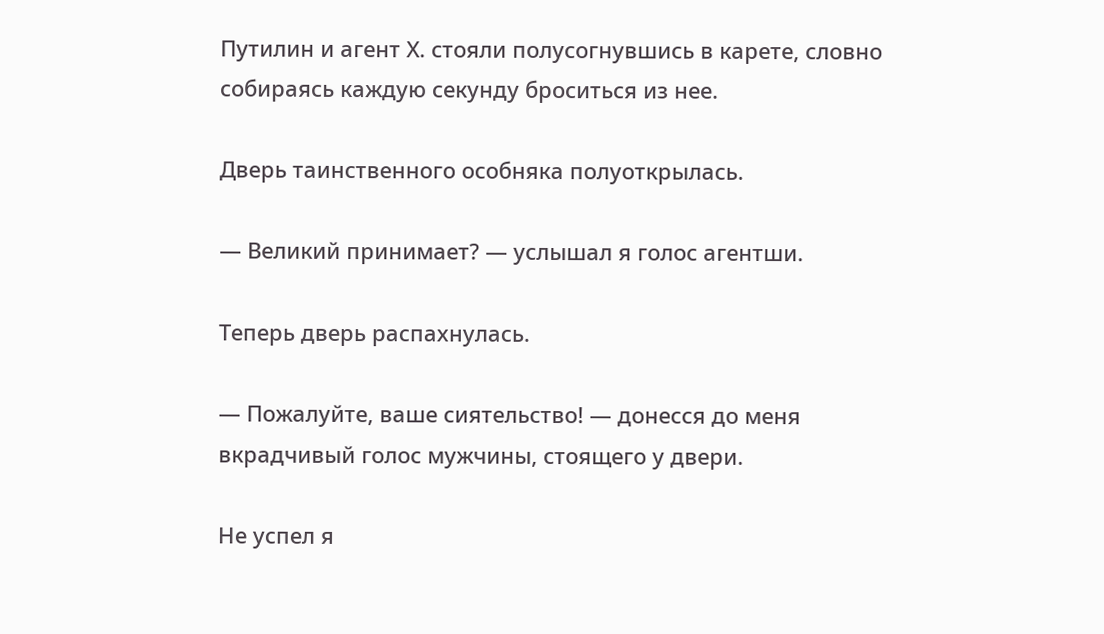Путилин и агент Х. стояли полусогнувшись в карете, словно собираясь каждую секунду броситься из нее.

Дверь таинственного особняка полуоткрылась.

— Великий принимает? — услышал я голос агентши.

Теперь дверь распахнулась.

— Пожалуйте, ваше сиятельство! — донесся до меня вкрадчивый голос мужчины, стоящего у двери.

Не успел я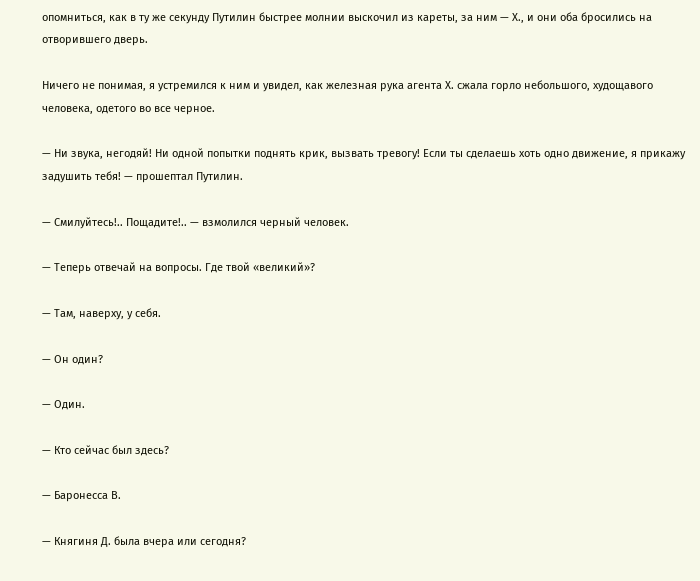опомниться, как в ту же секунду Путилин быстрее молнии выскочил из кареты, за ним — X., и они оба бросились на отворившего дверь.

Ничего не понимая, я устремился к ним и увидел, как железная рука агента Х. сжала горло небольшого, худощавого человека, одетого во все черное.

— Ни звука, негодяй! Ни одной попытки поднять крик, вызвать тревогу! Если ты сделаешь хоть одно движение, я прикажу задушить тебя! — прошептал Путилин.

— Смилуйтесь!.. Пощадите!.. — взмолился черный человек.

— Теперь отвечай на вопросы. Где твой «великий»?

— Там, наверху, у себя.

— Он один?

— Один.

— Кто сейчас был здесь?

— Баронесса В.

— Княгиня Д. была вчера или сегодня?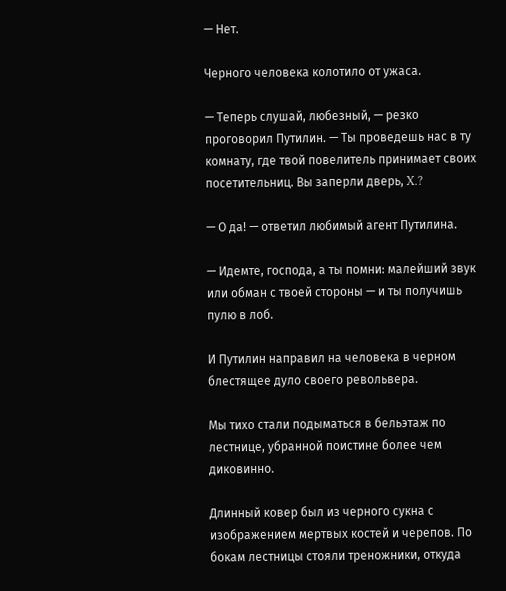— Нет.

Черного человека колотило от ужаса.

— Теперь слушай, любезный, — резко проговорил Путилин. — Ты проведешь нас в ту комнату, где твой повелитель принимает своих посетительниц. Вы заперли дверь, X.?

— О да! — ответил любимый агент Путилина.

— Идемте, господа, а ты помни: малейший звук или обман с твоей стороны — и ты получишь пулю в лоб.

И Путилин направил на человека в черном блестящее дуло своего револьвера.

Мы тихо стали подыматься в бельэтаж по лестнице, убранной поистине более чем диковинно.

Длинный ковер был из черного сукна с изображением мертвых костей и черепов. По бокам лестницы стояли треножники, откуда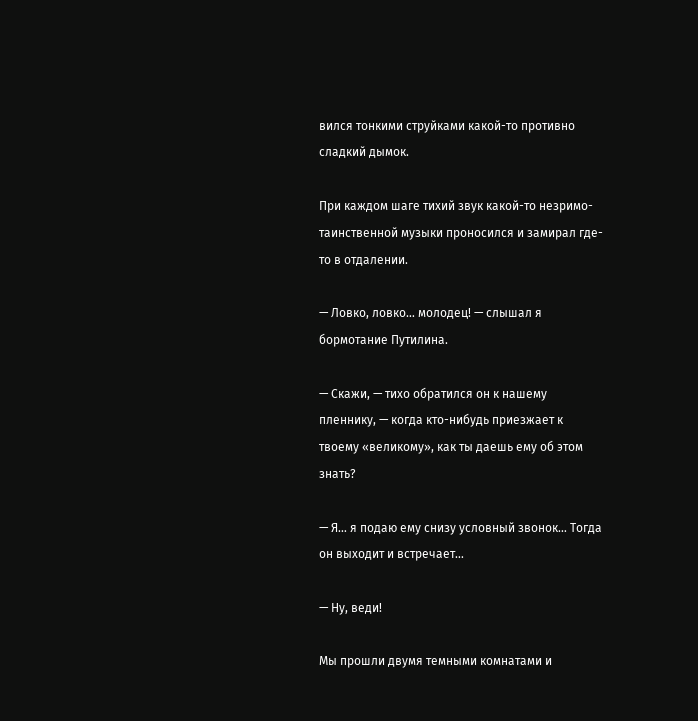вился тонкими струйками какой-то противно сладкий дымок.

При каждом шаге тихий звук какой-то незримо-таинственной музыки проносился и замирал где-то в отдалении.

— Ловко, ловко… молодец! — слышал я бормотание Путилина.

— Скажи, — тихо обратился он к нашему пленнику, — когда кто-нибудь приезжает к твоему «великому», как ты даешь ему об этом знать?

— Я… я подаю ему снизу условный звонок… Тогда он выходит и встречает…

— Ну, веди!

Мы прошли двумя темными комнатами и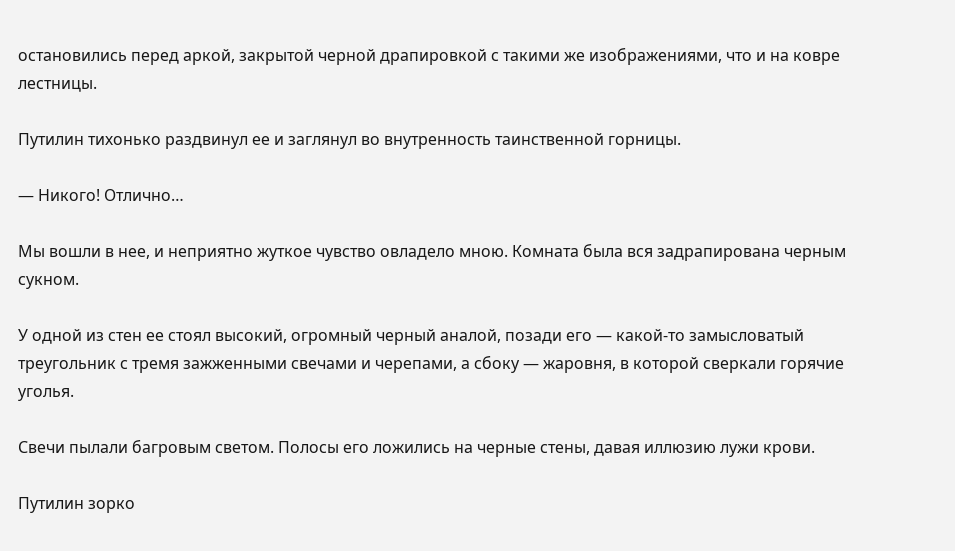остановились перед аркой, закрытой черной драпировкой с такими же изображениями, что и на ковре лестницы.

Путилин тихонько раздвинул ее и заглянул во внутренность таинственной горницы.

— Никого! Отлично…

Мы вошли в нее, и неприятно жуткое чувство овладело мною. Комната была вся задрапирована черным сукном.

У одной из стен ее стоял высокий, огромный черный аналой, позади его — какой-то замысловатый треугольник с тремя зажженными свечами и черепами, а сбоку — жаровня, в которой сверкали горячие уголья.

Свечи пылали багровым светом. Полосы его ложились на черные стены, давая иллюзию лужи крови.

Путилин зорко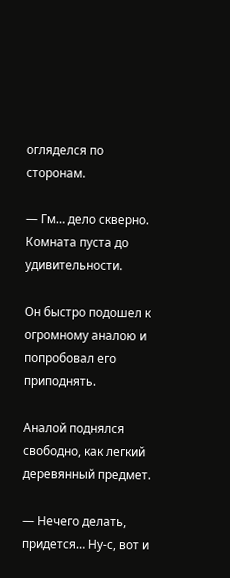огляделся по сторонам.

— Гм… дело скверно. Комната пуста до удивительности.

Он быстро подошел к огромному аналою и попробовал его приподнять.

Аналой поднялся свободно, как легкий деревянный предмет.

— Нечего делать, придется… Ну-с, вот и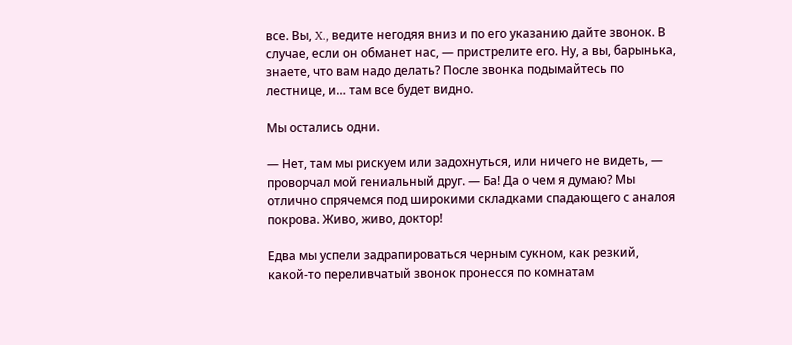все. Вы, X., ведите негодяя вниз и по его указанию дайте звонок. В случае, если он обманет нас, — пристрелите его. Ну, а вы, барынька, знаете, что вам надо делать? После звонка подымайтесь по лестнице, и… там все будет видно.

Мы остались одни.

— Нет, там мы рискуем или задохнуться, или ничего не видеть, — проворчал мой гениальный друг. — Ба! Да о чем я думаю? Мы отлично спрячемся под широкими складками спадающего с аналоя покрова. Живо, живо, доктор!

Едва мы успели задрапироваться черным сукном, как резкий, какой-то переливчатый звонок пронесся по комнатам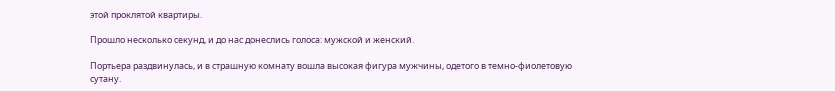этой проклятой квартиры.

Прошло несколько секунд, и до нас донеслись голоса: мужской и женский.

Портьера раздвинулась, и в страшную комнату вошла высокая фигура мужчины, одетого в темно-фиолетовую сутану.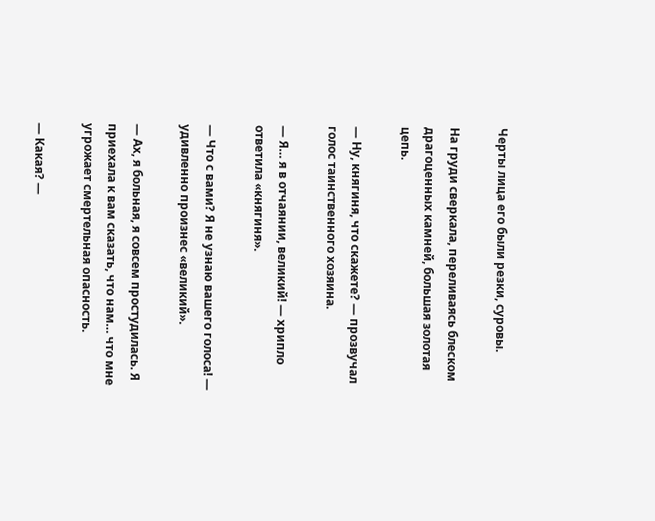Черты лица его были резки, суровы.

На груди сверкала, переливаясь блеском драгоценных камней, большая золотая цепь.

— Ну, княгиня, что скажете? — прозвучал голос таинственного хозяина.

— Я… я в отчаянии, великий! — хрипло ответила «княгиня».

— Что с вами? Я не узнаю вашего голоса! — удивленно произнес «великий».

— Ах, я больная, я совсем простудилась. Я приехала к вам сказать, что нам… что мне угрожает смертельная опасность.

— Какая? —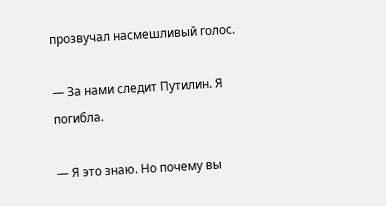прозвучал насмешливый голос.

— За нами следит Путилин. Я погибла.

— Я это знаю. Но почему вы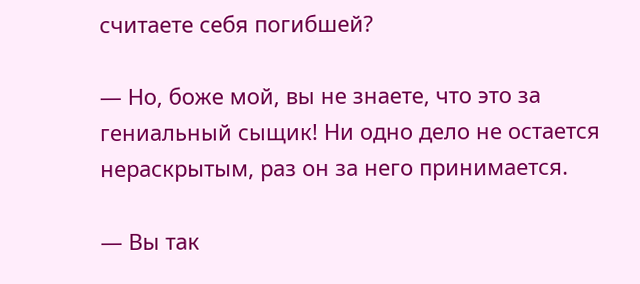считаете себя погибшей?

— Но, боже мой, вы не знаете, что это за гениальный сыщик! Ни одно дело не остается нераскрытым, раз он за него принимается.

— Вы так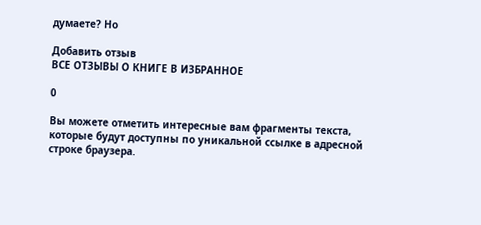думаете? Но

Добавить отзыв
ВСЕ ОТЗЫВЫ О КНИГЕ В ИЗБРАННОЕ

0

Вы можете отметить интересные вам фрагменты текста, которые будут доступны по уникальной ссылке в адресной строке браузера.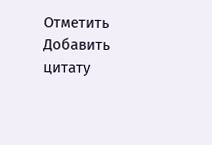Отметить Добавить цитату